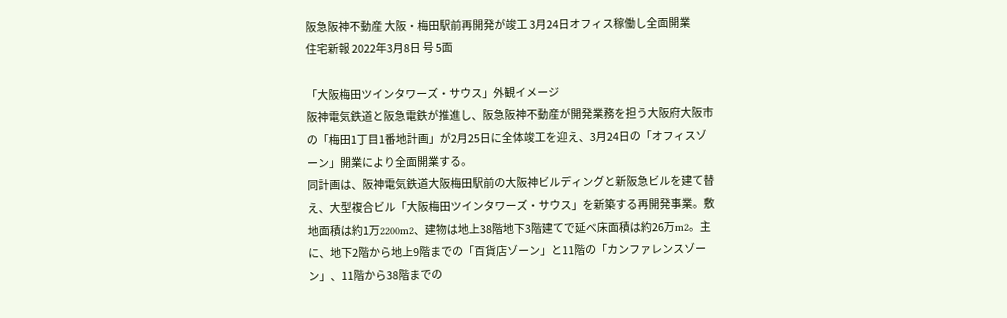阪急阪神不動産 大阪・梅田駅前再開発が竣工 3月24日オフィス稼働し全面開業
住宅新報 2022年3月8日 号 5面

「大阪梅田ツインタワーズ・サウス」外観イメージ
阪神電気鉄道と阪急電鉄が推進し、阪急阪神不動産が開発業務を担う大阪府大阪市の「梅田1丁目1番地計画」が2月25日に全体竣工を迎え、3月24日の「オフィスゾーン」開業により全面開業する。
同計画は、阪神電気鉄道大阪梅田駅前の大阪神ビルディングと新阪急ビルを建て替え、大型複合ビル「大阪梅田ツインタワーズ・サウス」を新築する再開発事業。敷地面積は約1万2200m2、建物は地上38階地下3階建てで延べ床面積は約26万m2。主に、地下2階から地上9階までの「百貨店ゾーン」と11階の「カンファレンスゾーン」、11階から38階までの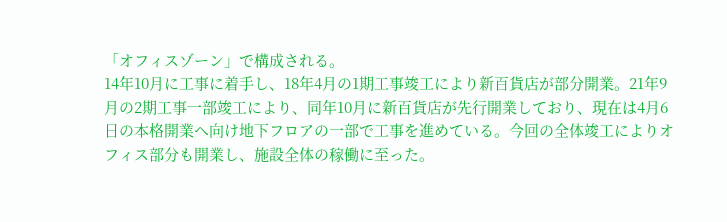「オフィスゾーン」で構成される。
14年10月に工事に着手し、18年4月の1期工事竣工により新百貨店が部分開業。21年9月の2期工事一部竣工により、同年10月に新百貨店が先行開業しており、現在は4月6日の本格開業へ向け地下フロアの一部で工事を進めている。今回の全体竣工によりオフィス部分も開業し、施設全体の稼働に至った。